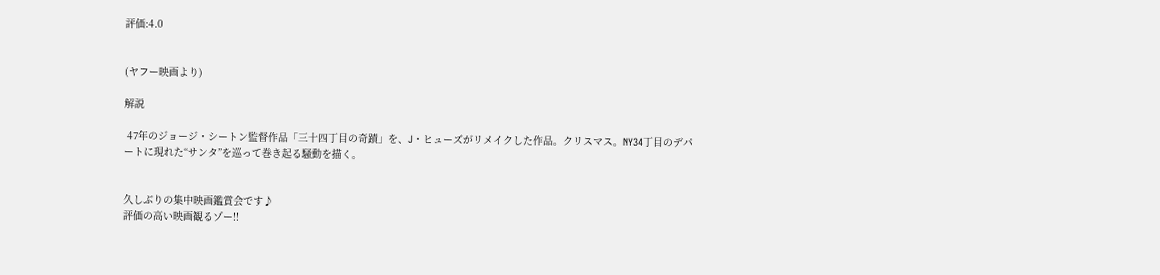評価:4.0


(ヤフー映画より)

解説

 47年のジョージ・シートン監督作品「三十四丁目の奇蹟」を、J・ヒューズがリメイクした作品。クリスマス。NY34丁目のデパートに現れた“サンタ”を巡って巻き起る騒動を描く。


久しぶりの集中映画鑑賞会です♪
評価の高い映画観るゾー!!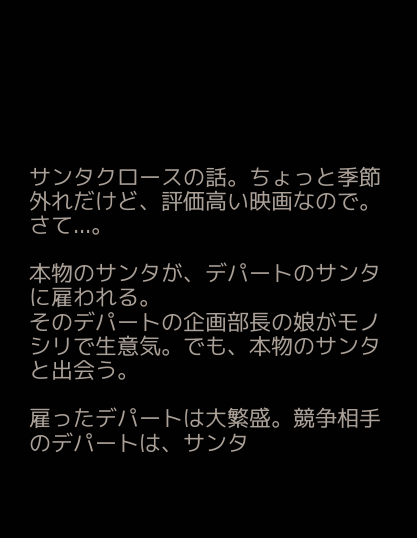サンタクロースの話。ちょっと季節外れだけど、評価高い映画なので。さて...。

本物のサンタが、デパートのサンタに雇われる。
そのデパートの企画部長の娘がモノシリで生意気。でも、本物のサンタと出会う。

雇ったデパートは大繁盛。競争相手のデパートは、サンタ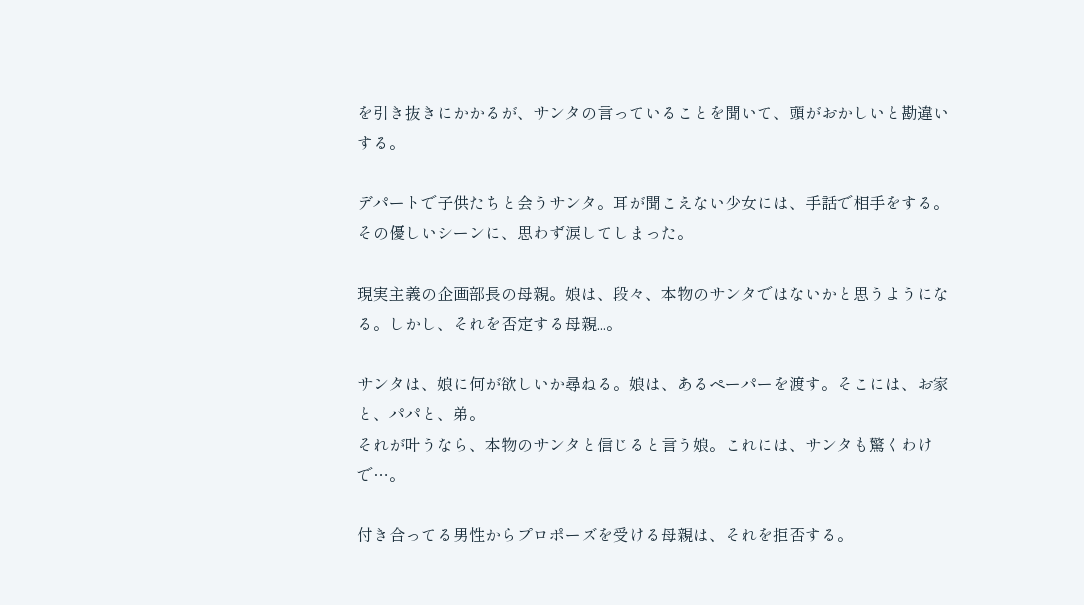を引き抜きにかかるが、サンタの言っていることを聞いて、頭がおかしいと勘違いする。

デパートで子供たちと会うサンタ。耳が聞こえない少女には、手話で相手をする。その優しいシーンに、思わず涙してしまった。

現実主義の企画部長の母親。娘は、段々、本物のサンタではないかと思うようになる。しかし、それを否定する母親...。

サンタは、娘に何が欲しいか尋ねる。娘は、あるペーパーを渡す。そこには、お家と、パパと、弟。
それが叶うなら、本物のサンタと信じると言う娘。これには、サンタも驚くわけで…。

付き合ってる男性からプロポーズを受ける母親は、それを拒否する。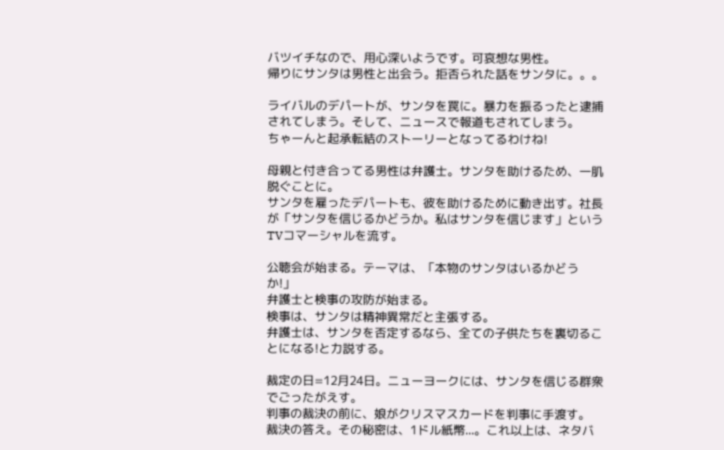バツイチなので、用心深いようです。可哀想な男性。
帰りにサンタは男性と出会う。拒否られた話をサンタに。。。

ライバルのデパートが、サンタを罠に。暴力を振るったと逮捕されてしまう。そして、ニュースで報道もされてしまう。
ちゃーんと起承転結のストーリーとなってるわけね!

母親と付き合ってる男性は弁護士。サンタを助けるため、一肌脱ぐことに。
サンタを雇ったデパートも、彼を助けるために動き出す。社長が「サンタを信じるかどうか。私はサンタを信じます」というTVコマーシャルを流す。

公聴会が始まる。テーマは、「本物のサンタはいるかどうか!」
弁護士と検事の攻防が始まる。
検事は、サンタは精神異常だと主張する。
弁護士は、サンタを否定するなら、全ての子供たちを裏切ることになる!と力説する。

裁定の日=12月24日。ニューヨークには、サンタを信じる群衆でごったがえす。
判事の裁決の前に、娘がクリスマスカードを判事に手渡す。
裁決の答え。その秘密は、1ドル紙幣...。これ以上は、ネタバ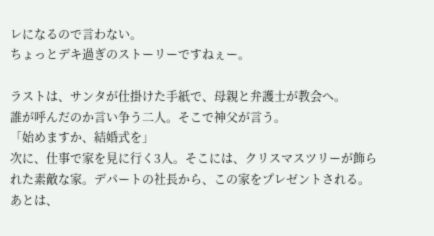レになるので言わない。
ちょっとデキ過ぎのストーリーですねぇー。

ラストは、サンタが仕掛けた手紙で、母親と弁護士が教会へ。
誰が呼んだのか言い争う二人。そこで神父が言う。
「始めますか、結婚式を」
次に、仕事で家を見に行く3人。そこには、クリスマスツリーが飾られた素敵な家。デパートの社長から、この家をプレゼントされる。
あとは、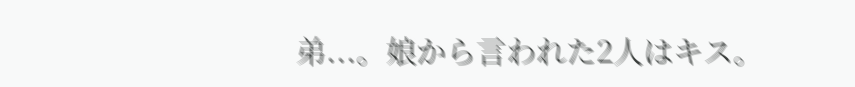弟...。娘から言われた2人はキス。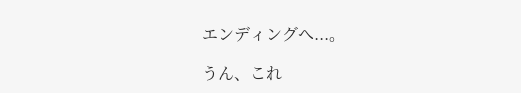エンディングへ...。

うん、これ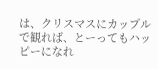は、クリスマスにカップルで観れば、とーってもハッピーになれ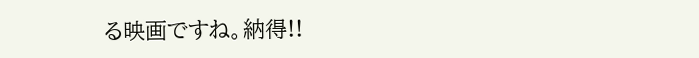る映画ですね。納得!!